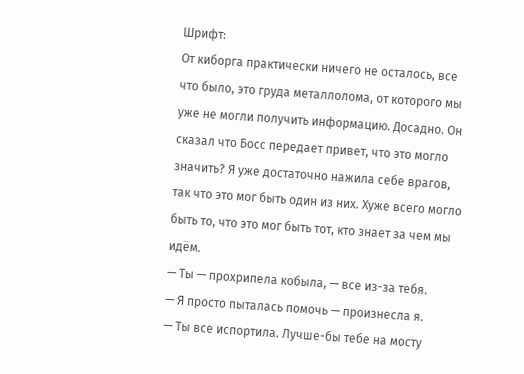Шрифт:
От киборга практически ничего не осталось, все что было, это груда металлолома, от которого мы уже не могли получить информацию. Досадно. Он сказал что Босс передает привет, что это могло значить? Я уже достаточно нажила себе врагов, так что это мог быть один из них. Хуже всего могло быть то, что это мог быть тот, кто знает за чем мы идём.
— Ты — прохрипела кобыла, — все из-за тебя.
— Я просто пыталась помочь — произнесла я.
— Ты все испортила. Лучше-бы тебе на мосту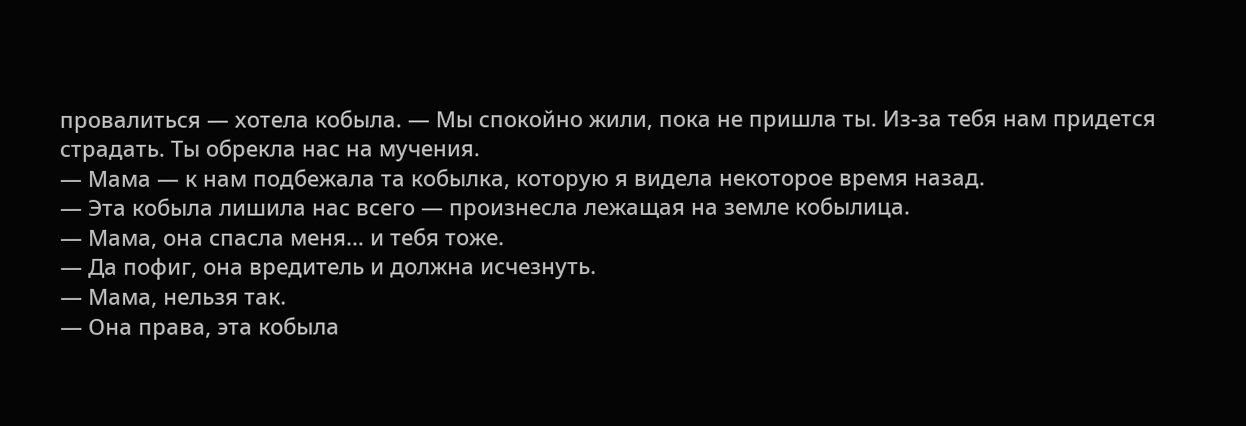провалиться — хотела кобыла. — Мы спокойно жили, пока не пришла ты. Из-за тебя нам придется страдать. Ты обрекла нас на мучения.
— Мама — к нам подбежала та кобылка, которую я видела некоторое время назад.
— Эта кобыла лишила нас всего — произнесла лежащая на земле кобылица.
— Мама, она спасла меня… и тебя тоже.
— Да пофиг, она вредитель и должна исчезнуть.
— Мама, нельзя так.
— Она права, эта кобыла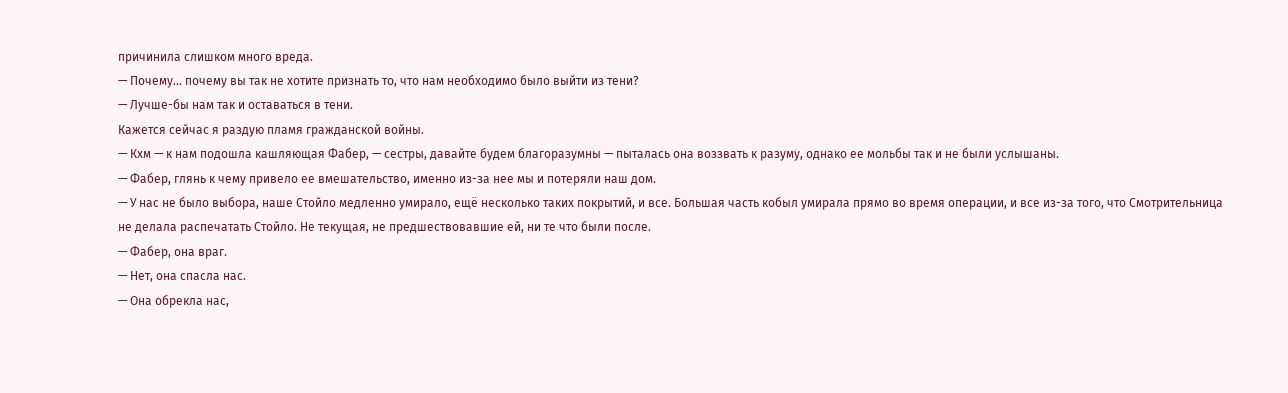причинила слишком много вреда.
— Почему… почему вы так не хотите признать то, что нам необходимо было выйти из тени?
— Лучше-бы нам так и оставаться в тени.
Кажется сейчас я раздую пламя гражданской войны.
— Кхм — к нам подошла кашляющая Фабер, — сестры, давайте будем благоразумны — пыталась она воззвать к разуму, однако ее мольбы так и не были услышаны.
— Фабер, глянь к чему привело ее вмешательство, именно из-за нее мы и потеряли наш дом.
— У нас не было выбора, наше Стойло медленно умирало, ещё несколько таких покрытий, и все. Большая часть кобыл умирала прямо во время операции, и все из-за того, что Смотрительница не делала распечатать Стойло. Не текущая, не предшествовавшие ей, ни те что были после.
— Фабер, она враг.
— Нет, она спасла нас.
— Она обрекла нас,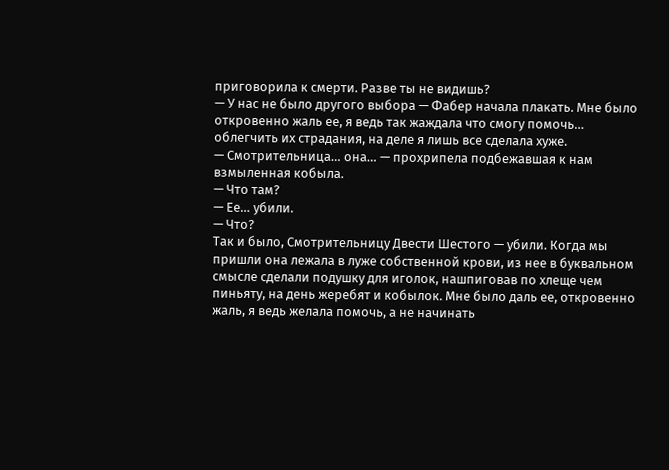приговорила к смерти. Разве ты не видишь?
— У нас не было другого выбора — Фабер начала плакать. Мне было откровенно жаль ее, я ведь так жаждала что смогу помочь… облегчить их страдания, на деле я лишь все сделала хуже.
— Смотрительница… она… — прохрипела подбежавшая к нам взмыленная кобыла.
— Что там?
— Ее… убили.
— Что?
Так и было, Смотрительницу Двести Шестого — убили. Когда мы пришли она лежала в луже собственной крови, из нее в буквальном смысле сделали подушку для иголок, нашпиговав по хлеще чем пиньяту, на день жеребят и кобылок. Мне было даль ее, откровенно жаль, я ведь желала помочь, а не начинать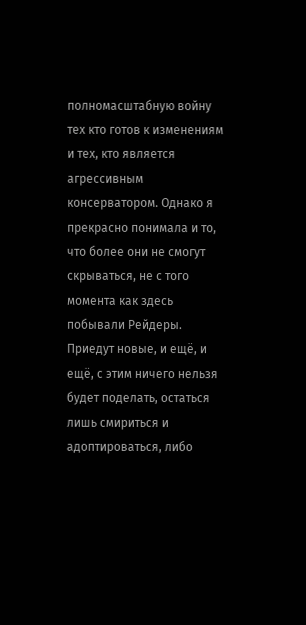полномасштабную войну тех кто готов к изменениям и тех, кто является агрессивным консерватором. Однако я прекрасно понимала и то, что более они не смогут скрываться, не с того момента как здесь побывали Рейдеры. Приедут новые, и ещё, и ещё, с этим ничего нельзя будет поделать, остаться лишь смириться и адоптироваться, либо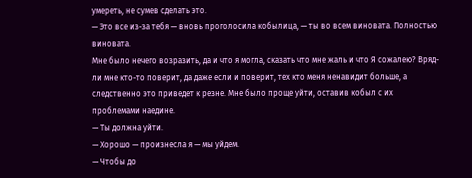умереть, не сумев сделать это.
— Это все из-за тебя — вновь проголосила кобылица, — ты во всем виновата. Полностью виновата.
Мне было нечего возразить, да и что я могла, сказать что мне жаль и что Я сожалею? Вряд-ли мне кто-то поверит, да даже если и поверит, тех кто меня ненавидит больше, а следственно это приведет к резне. Мне было проще уйти, оставив кобыл с их проблемами наедине.
— Ты должна уйти.
— Хорошо — произнесла я — мы уйдем.
— Чтобы до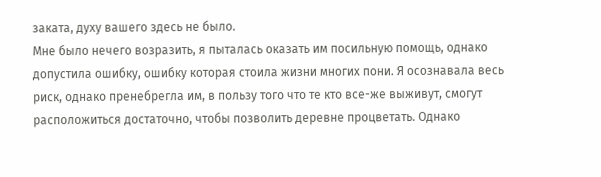заката, духу вашего здесь не было.
Мне было нечего возразить, я пыталась оказать им посильную помощь, однако допустила ошибку, ошибку которая стоила жизни многих пони. Я осознавала весь риск, однако пренебрегла им, в пользу того что те кто все-же выживут, смогут расположиться достаточно, чтобы позволить деревне процветать. Однако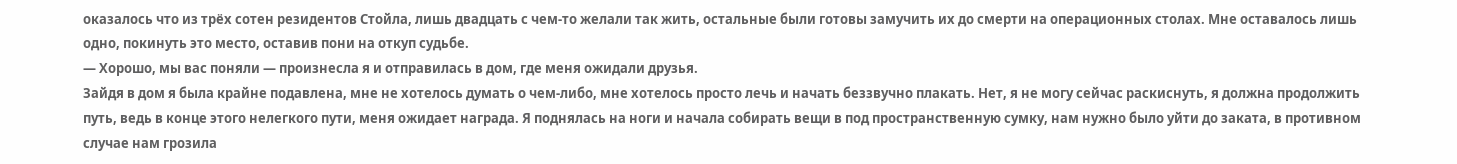оказалось что из трёх сотен резидентов Стойла, лишь двадцать с чем-то желали так жить, остальные были готовы замучить их до смерти на операционных столах. Мне оставалось лишь одно, покинуть это место, оставив пони на откуп судьбе.
— Хорошо, мы вас поняли — произнесла я и отправилась в дом, где меня ожидали друзья.
Зайдя в дом я была крайне подавлена, мне не хотелось думать о чем-либо, мне хотелось просто лечь и начать беззвучно плакать. Нет, я не могу сейчас раскиснуть, я должна продолжить путь, ведь в конце этого нелегкого пути, меня ожидает награда. Я поднялась на ноги и начала собирать вещи в под пространственную сумку, нам нужно было уйти до заката, в противном случае нам грозила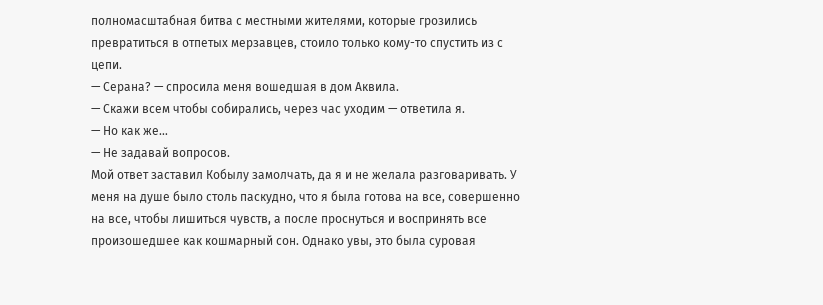полномасштабная битва с местными жителями, которые грозились превратиться в отпетых мерзавцев, стоило только кому-то спустить из с цепи.
— Серана? — спросила меня вошедшая в дом Аквила.
— Скажи всем чтобы собирались, через час уходим — ответила я.
— Но как же…
— Не задавай вопросов.
Мой ответ заставил Кобылу замолчать, да я и не желала разговаривать. У меня на душе было столь паскудно, что я была готова на все, совершенно на все, чтобы лишиться чувств, а после проснуться и воспринять все произошедшее как кошмарный сон. Однако увы, это была суровая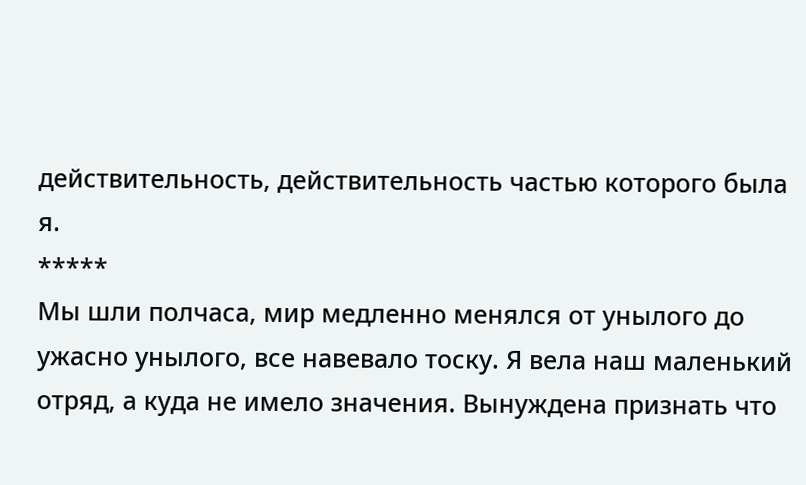действительность, действительность частью которого была я.
*****
Мы шли полчаса, мир медленно менялся от унылого до ужасно унылого, все навевало тоску. Я вела наш маленький отряд, а куда не имело значения. Вынуждена признать что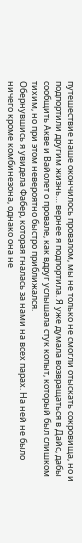путешествие наше окончилось провалом, мы не только не смогли отыскать сокровища, но и подпортили другим жизнь… вернее я подпортила. Я уже думала возвращаться в Дайс, дабы сообщить Акве и Вайолет о провале, как вдруг услышала стук копыт, который был слишком тихим, но при этом невероятно быстро приближался.
Обернувшись я увидела Фабер, которая гналась за нами на всех парах. На ней не было ничего кроме комбинезона, однако она не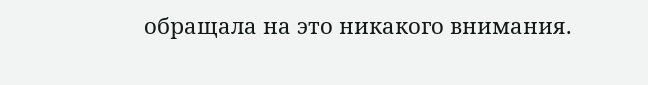обращала на это никакого внимания.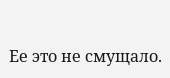Ее это не смущало.